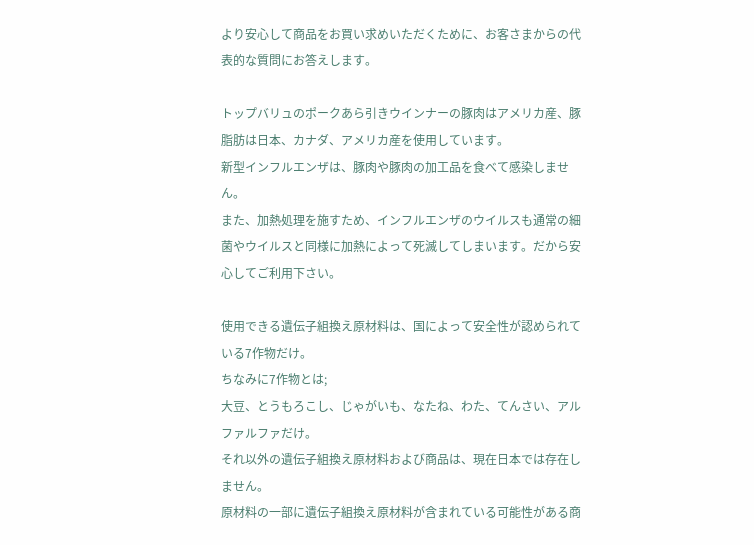より安心して商品をお買い求めいただくために、お客さまからの代表的な質問にお答えします。

トップバリュのポークあら引きウインナーの豚肉はアメリカ産、豚脂肪は日本、カナダ、アメリカ産を使用しています。
新型インフルエンザは、豚肉や豚肉の加工品を食べて感染しません。
また、加熱処理を施すため、インフルエンザのウイルスも通常の細菌やウイルスと同様に加熱によって死滅してしまいます。だから安心してご利用下さい。

使用できる遺伝子組換え原材料は、国によって安全性が認められている7作物だけ。
ちなみに7作物とは;
大豆、とうもろこし、じゃがいも、なたね、わた、てんさい、アルファルファだけ。
それ以外の遺伝子組換え原材料および商品は、現在日本では存在しません。
原材料の一部に遺伝子組換え原材料が含まれている可能性がある商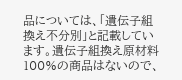品については、「遺伝子組換え不分別」と記載しています。遺伝子組換え原材料100%の商品はないので、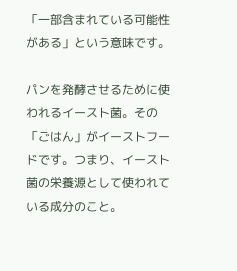「一部含まれている可能性がある」という意味です。

パンを発酵させるために使われるイースト菌。その「ごはん」がイーストフードです。つまり、イースト菌の栄養源として使われている成分のこと。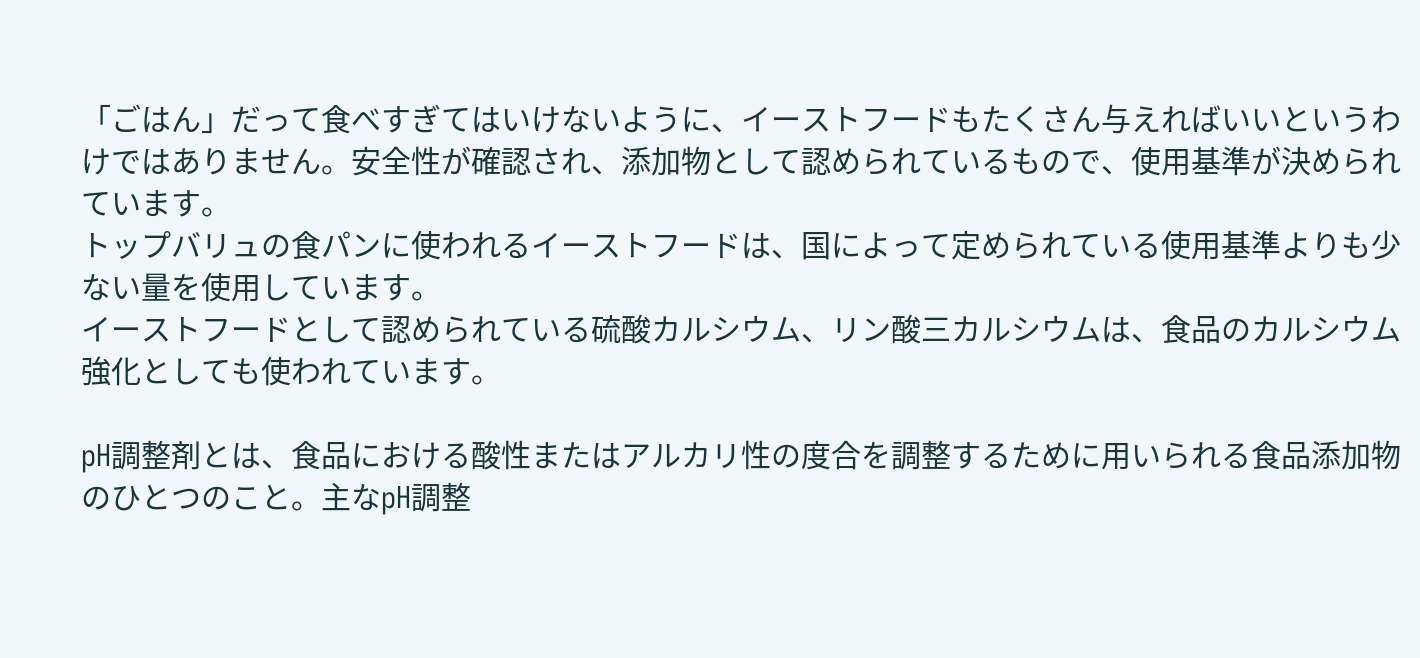「ごはん」だって食べすぎてはいけないように、イーストフードもたくさん与えればいいというわけではありません。安全性が確認され、添加物として認められているもので、使用基準が決められています。
トップバリュの食パンに使われるイーストフードは、国によって定められている使用基準よりも少ない量を使用しています。
イーストフードとして認められている硫酸カルシウム、リン酸三カルシウムは、食品のカルシウム強化としても使われています。

pH調整剤とは、食品における酸性またはアルカリ性の度合を調整するために用いられる食品添加物のひとつのこと。主なpH調整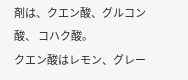剤は、クエン酸、グルコン酸、 コハク酸。
クエン酸はレモン、グレー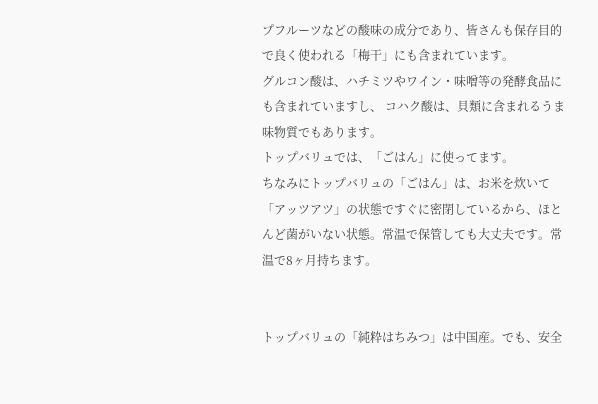プフルーツなどの酸味の成分であり、皆さんも保存目的で良く使われる「梅干」にも含まれています。
グルコン酸は、ハチミツやワイン・味噌等の発酵食品にも含まれていますし、 コハク酸は、貝類に含まれるうま味物質でもあります。
トップバリュでは、「ごはん」に使ってます。
ちなみにトップバリュの「ごはん」は、お米を炊いて「アッツアツ」の状態ですぐに密閉しているから、ほとんど菌がいない状態。常温で保管しても大丈夫です。常温で8ヶ月持ちます。


トップバリュの「純粋はちみつ」は中国産。でも、安全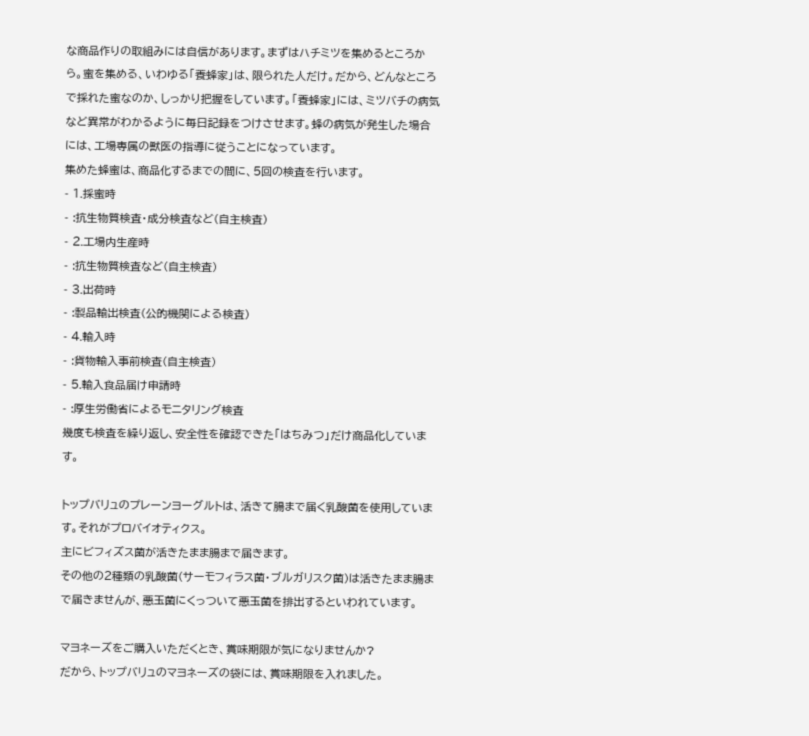な商品作りの取組みには自信があります。まずはハチミツを集めるところから。蜜を集める、いわゆる「養蜂家」は、限られた人だけ。だから、どんなところで採れた蜜なのか、しっかり把握をしています。「養蜂家」には、ミツバチの病気など異常がわかるように毎日記録をつけさせます。蜂の病気が発生した場合には、工場専属の獣医の指導に従うことになっています。
集めた蜂蜜は、商品化するまでの間に、5回の検査を行います。
- 1.採蜜時
- :抗生物質検査・成分検査など(自主検査)
- 2.工場内生産時
- :抗生物質検査など(自主検査)
- 3.出荷時
- :製品輸出検査(公的機関による検査)
- 4.輸入時
- :貨物輸入事前検査(自主検査)
- 5.輸入食品届け申請時
- :厚生労働省によるモニタリング検査
幾度も検査を繰り返し、安全性を確認できた「はちみつ」だけ商品化しています。

トップバリュのプレーンヨーグルトは、活きて腸まで届く乳酸菌を使用しています。それがプロバイオティクス。
主にビフィズス菌が活きたまま腸まで届きます。
その他の2種類の乳酸菌(サーモフィラス菌・ブルガリスク菌)は活きたまま腸まで届きませんが、悪玉菌にくっついて悪玉菌を排出するといわれています。

マヨネーズをご購入いただくとき、賞味期限が気になりませんか?
だから、トップバリュのマヨネーズの袋には、賞味期限を入れました。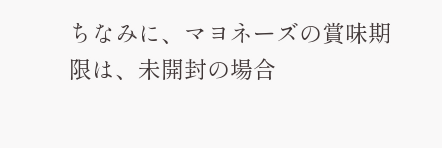ちなみに、マヨネーズの賞味期限は、未開封の場合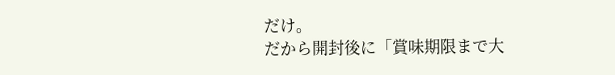だけ。
だから開封後に「賞味期限まで大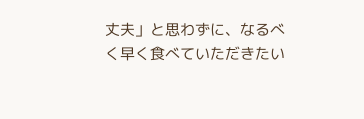丈夫」と思わずに、なるべく早く食べていただきたい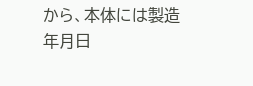から、本体には製造年月日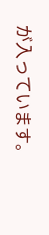が入っています。